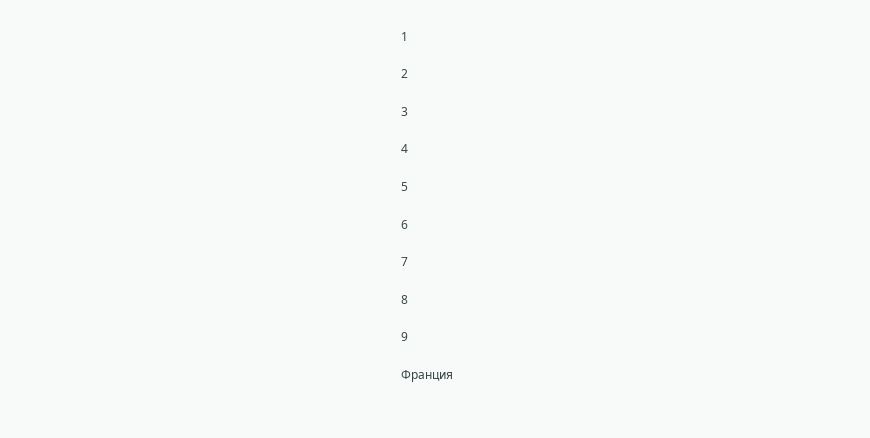1

2

3

4

5

6

7

8

9

Франция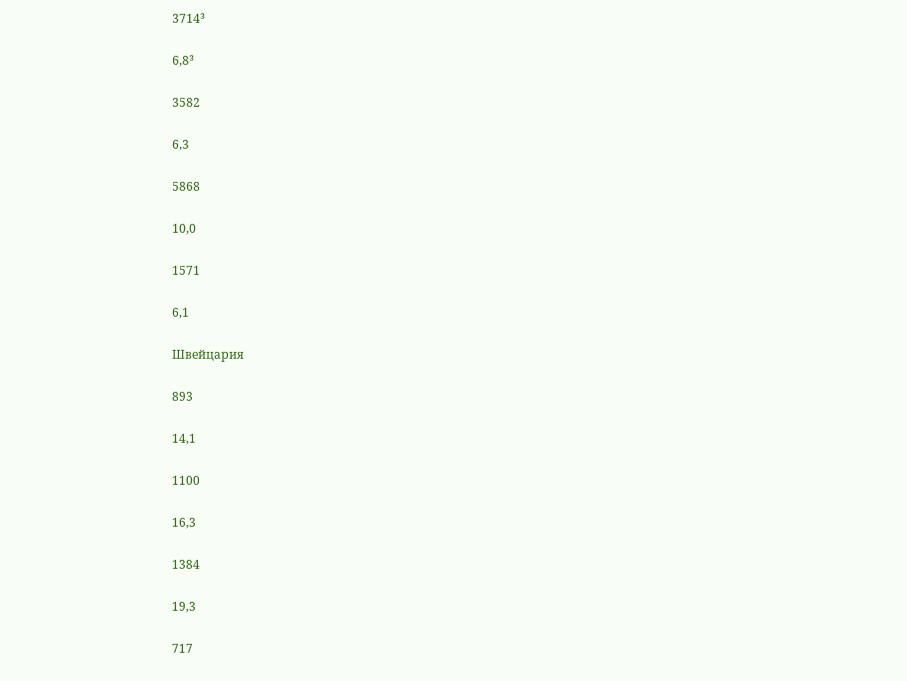3714³

6,8³

3582

6,3

5868

10,0

1571

6,1

Швейцария

893

14,1

1100

16,3

1384

19,3

717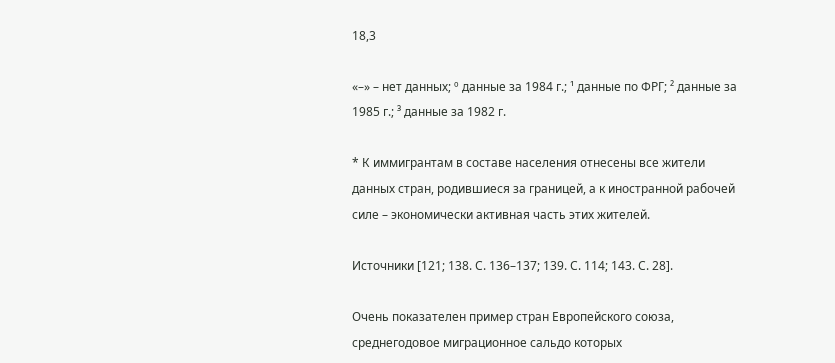18,3

«–» – нет данных; º данные за 1984 г.; ¹ данные по ФРГ; ² данные за 1985 г.; ³ данные за 1982 г.

* К иммигрантам в составе населения отнесены все жители данных стран, родившиеся за границей, а к иностранной рабочей силе – экономически активная часть этих жителей.

Источники [121; 138. С. 136–137; 139. С. 114; 143. С. 28].

Очень показателен пример стран Европейского союза, среднегодовое миграционное сальдо которых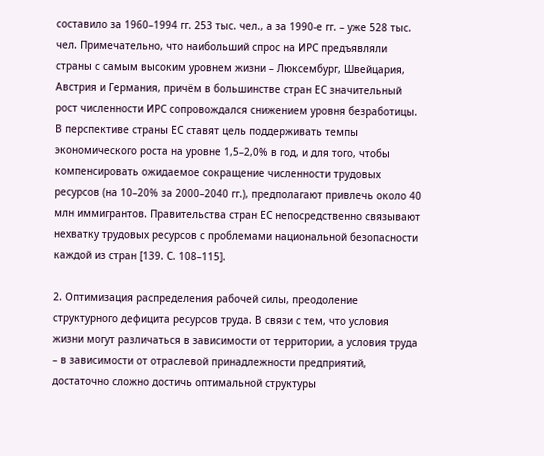составило за 1960–1994 гг. 253 тыс. чел., а за 1990-е гг. – уже 528 тыс. чел. Примечательно, что наибольший спрос на ИРС предъявляли страны с самым высоким уровнем жизни – Люксембург, Швейцария, Австрия и Германия, причём в большинстве стран ЕС значительный рост численности ИРС сопровождался снижением уровня безработицы. В перспективе страны ЕС ставят цель поддерживать темпы экономического роста на уровне 1,5–2,0% в год, и для того, чтобы компенсировать ожидаемое сокращение численности трудовых ресурсов (на 10–20% за 2000–2040 гг.), предполагают привлечь около 40 млн иммигрантов. Правительства стран ЕС непосредственно связывают нехватку трудовых ресурсов с проблемами национальной безопасности каждой из стран [139. С. 108–115].

2. Оптимизация распределения рабочей силы, преодоление структурного дефицита ресурсов труда. В связи с тем, что условия жизни могут различаться в зависимости от территории, а условия труда – в зависимости от отраслевой принадлежности предприятий, достаточно сложно достичь оптимальной структуры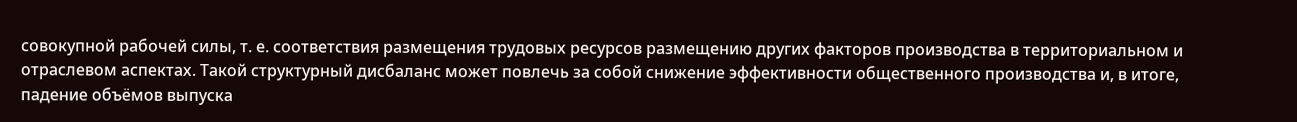совокупной рабочей силы, т. е. соответствия размещения трудовых ресурсов размещению других факторов производства в территориальном и отраслевом аспектах. Такой структурный дисбаланс может повлечь за собой снижение эффективности общественного производства и, в итоге, падение объёмов выпуска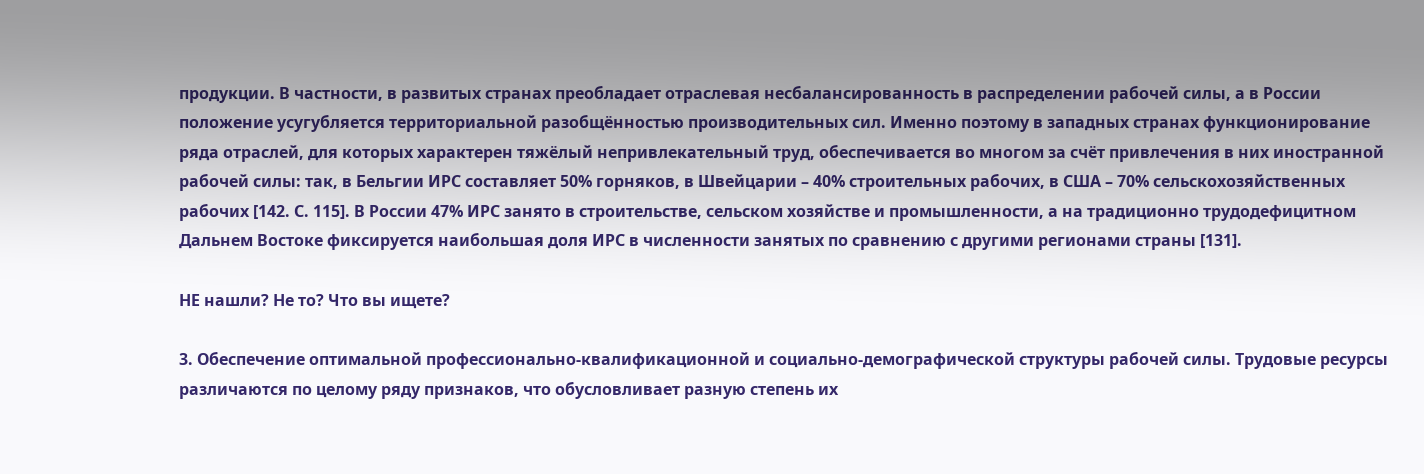продукции. В частности, в развитых странах преобладает отраслевая несбалансированность в распределении рабочей силы, а в России положение усугубляется территориальной разобщённостью производительных сил. Именно поэтому в западных странах функционирование ряда отраслей, для которых характерен тяжёлый непривлекательный труд, обеспечивается во многом за счёт привлечения в них иностранной рабочей силы: так, в Бельгии ИРС составляет 50% горняков, в Швейцарии – 40% строительных рабочих, в США – 70% сельскохозяйственных рабочих [142. С. 115]. В России 47% ИРС занято в строительстве, сельском хозяйстве и промышленности, а на традиционно трудодефицитном Дальнем Востоке фиксируется наибольшая доля ИРС в численности занятых по сравнению с другими регионами страны [131].

НЕ нашли? Не то? Что вы ищете?

3. Обеспечение оптимальной профессионально-квалификационной и социально-демографической структуры рабочей силы. Трудовые ресурсы различаются по целому ряду признаков, что обусловливает разную степень их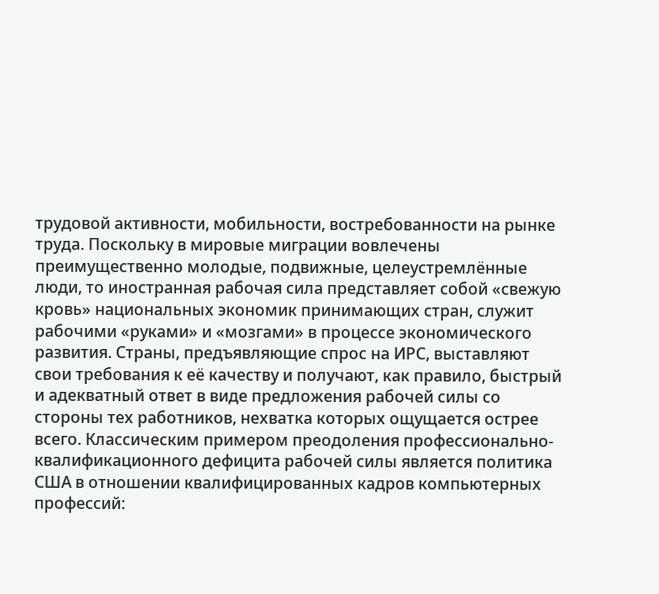трудовой активности, мобильности, востребованности на рынке труда. Поскольку в мировые миграции вовлечены преимущественно молодые, подвижные, целеустремлённые люди, то иностранная рабочая сила представляет собой «свежую кровь» национальных экономик принимающих стран, служит рабочими «руками» и «мозгами» в процессе экономического развития. Страны, предъявляющие спрос на ИРС, выставляют свои требования к её качеству и получают, как правило, быстрый и адекватный ответ в виде предложения рабочей силы со стороны тех работников, нехватка которых ощущается острее всего. Классическим примером преодоления профессионально-квалификационного дефицита рабочей силы является политика США в отношении квалифицированных кадров компьютерных профессий: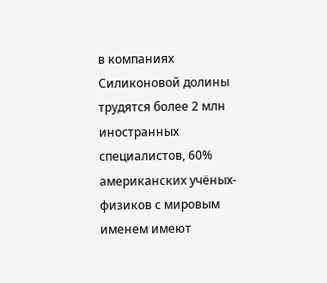в компаниях Силиконовой долины трудятся более 2 млн иностранных специалистов, 60% американских учёных-физиков с мировым именем имеют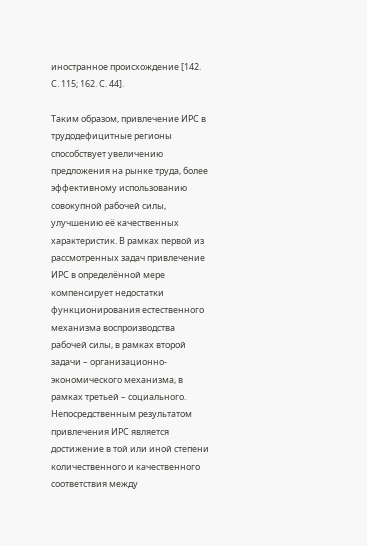иностранное происхождение [142. С. 115; 162. С. 44].

Таким образом, привлечение ИРС в трудодефицитные регионы способствует увеличению предложения на рынке труда, более эффективному использованию совокупной рабочей силы, улучшению её качественных характеристик. В рамках первой из рассмотренных задач привлечение ИРС в определённой мере компенсирует недостатки функционирования естественного механизма воспроизводства рабочей силы, в рамках второй задачи – организационно-экономического механизма, в рамках третьей – социального. Непосредственным результатом привлечения ИРС является достижение в той или иной степени количественного и качественного соответствия между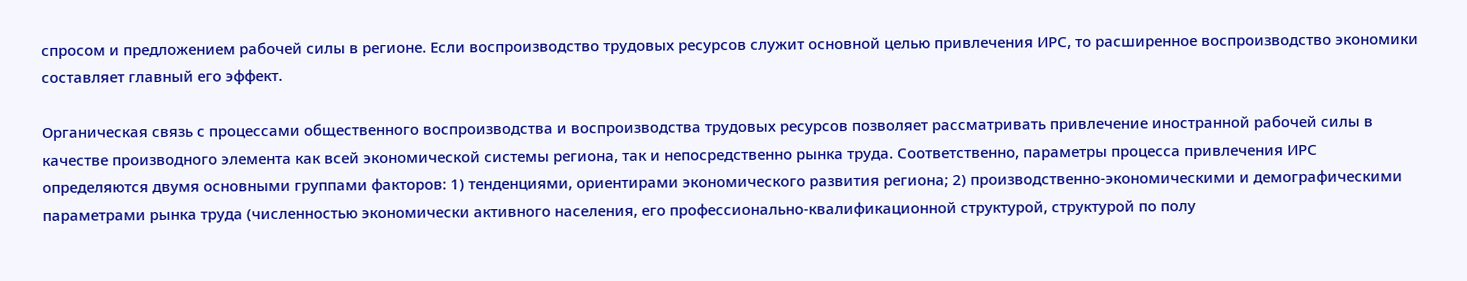спросом и предложением рабочей силы в регионе. Если воспроизводство трудовых ресурсов служит основной целью привлечения ИРС, то расширенное воспроизводство экономики составляет главный его эффект.

Органическая связь с процессами общественного воспроизводства и воспроизводства трудовых ресурсов позволяет рассматривать привлечение иностранной рабочей силы в качестве производного элемента как всей экономической системы региона, так и непосредственно рынка труда. Соответственно, параметры процесса привлечения ИРС определяются двумя основными группами факторов: 1) тенденциями, ориентирами экономического развития региона; 2) производственно-экономическими и демографическими параметрами рынка труда (численностью экономически активного населения, его профессионально-квалификационной структурой, структурой по полу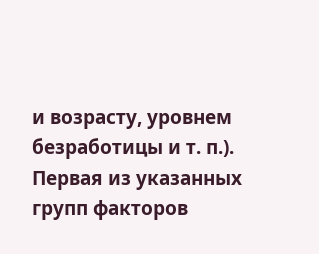и возрасту, уровнем безработицы и т. п.). Первая из указанных групп факторов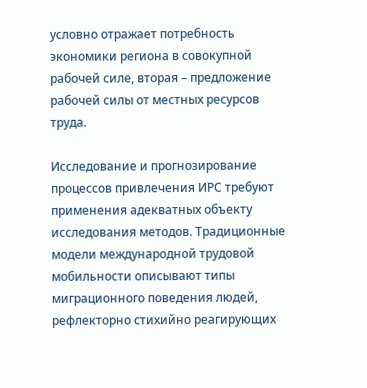условно отражает потребность экономики региона в совокупной рабочей силе, вторая – предложение рабочей силы от местных ресурсов труда.

Исследование и прогнозирование процессов привлечения ИРС требуют применения адекватных объекту исследования методов. Традиционные модели международной трудовой мобильности описывают типы миграционного поведения людей, рефлекторно стихийно реагирующих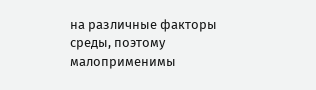на различные факторы среды, поэтому малоприменимы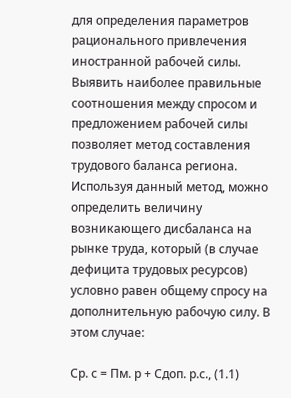для определения параметров рационального привлечения иностранной рабочей силы. Выявить наиболее правильные соотношения между спросом и предложением рабочей силы позволяет метод составления трудового баланса региона. Используя данный метод, можно определить величину возникающего дисбаланса на рынке труда, который (в случае дефицита трудовых ресурсов) условно равен общему спросу на дополнительную рабочую силу. В этом случае:

Ср. с = Пм. р + Сдоп. р.с., (1.1)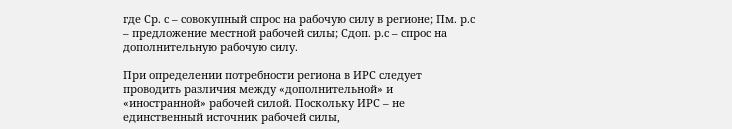где Ср. с – совокупный спрос на рабочую силу в регионе; Пм. р.с – предложение местной рабочей силы; Сдоп. р.с – спрос на дополнительную рабочую силу.

При определении потребности региона в ИРС следует проводить различия между «дополнительной» и «иностранной» рабочей силой. Поскольку ИРС – не единственный источник рабочей силы,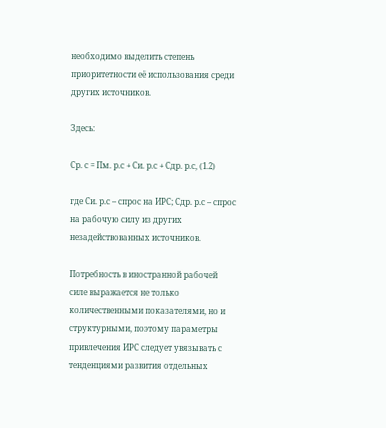необходимо выделить степень приоритетности её использования среди других источников.

Здесь:

Ср. с = Пм. р.с + Си. р.с + Сдр. р.с, (1.2)

где Си. р.с – спрос на ИРС; Сдр. р.с – спрос на рабочую силу из других незадействованных источников.

Потребность в иностранной рабочей силе выражается не только количественными показателями, но и структурными, поэтому параметры привлечения ИРС следует увязывать с тенденциями развития отдельных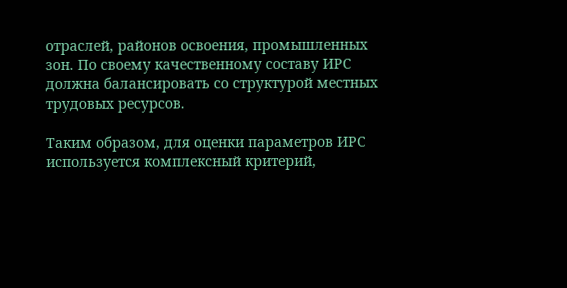отраслей, районов освоения, промышленных зон. По своему качественному составу ИРС должна балансировать со структурой местных трудовых ресурсов.

Таким образом, для оценки параметров ИРС используется комплексный критерий,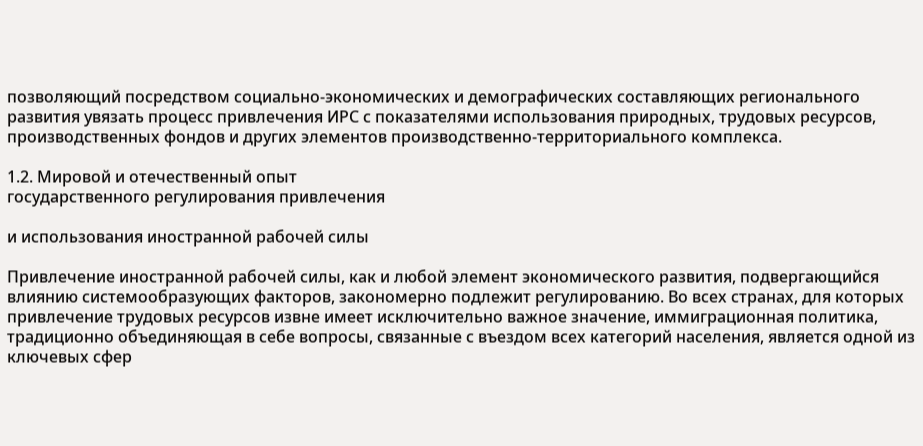позволяющий посредством социально-экономических и демографических составляющих регионального развития увязать процесс привлечения ИРС с показателями использования природных, трудовых ресурсов, производственных фондов и других элементов производственно-территориального комплекса.

1.2. Мировой и отечественный опыт
государственного регулирования привлечения

и использования иностранной рабочей силы

Привлечение иностранной рабочей силы, как и любой элемент экономического развития, подвергающийся влиянию системообразующих факторов, закономерно подлежит регулированию. Во всех странах, для которых привлечение трудовых ресурсов извне имеет исключительно важное значение, иммиграционная политика, традиционно объединяющая в себе вопросы, связанные с въездом всех категорий населения, является одной из ключевых сфер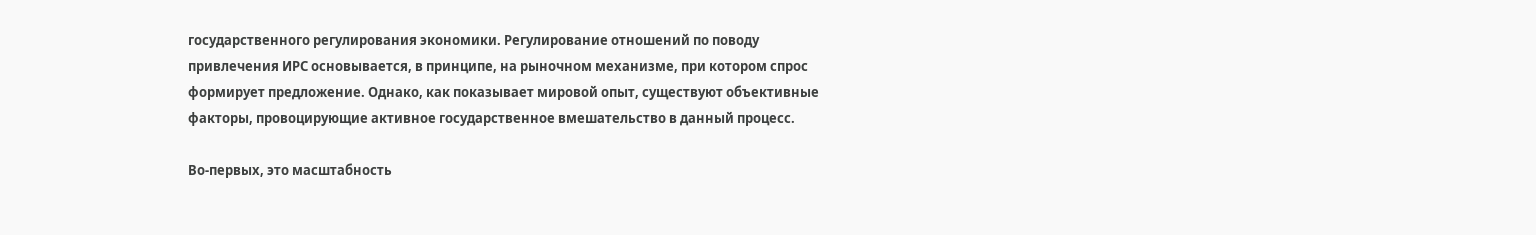государственного регулирования экономики. Регулирование отношений по поводу привлечения ИРС основывается, в принципе, на рыночном механизме, при котором спрос формирует предложение. Однако, как показывает мировой опыт, существуют объективные факторы, провоцирующие активное государственное вмешательство в данный процесс.

Во-первых, это масштабность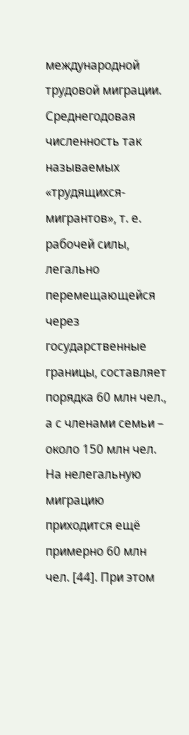международной трудовой миграции. Среднегодовая численность так называемых «трудящихся-мигрантов», т. е. рабочей силы, легально перемещающейся через государственные границы, составляет порядка 60 млн чел., а с членами семьи – около 150 млн чел. На нелегальную миграцию приходится ещё примерно 60 млн чел. [44]. При этом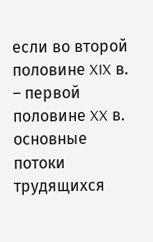если во второй половине XIX в. – первой половине XX в. основные потоки трудящихся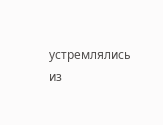устремлялись из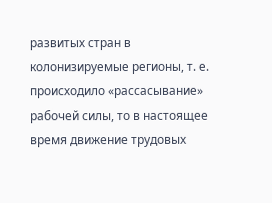развитых стран в колонизируемые регионы, т. е. происходило «рассасывание» рабочей силы, то в настоящее время движение трудовых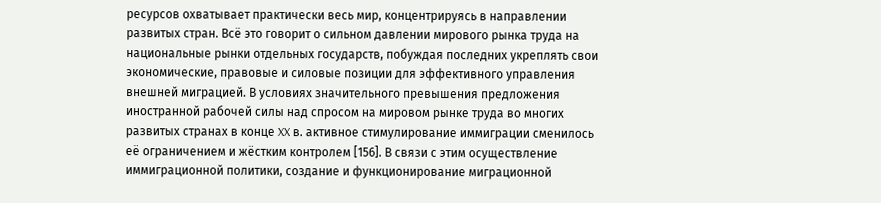ресурсов охватывает практически весь мир, концентрируясь в направлении развитых стран. Всё это говорит о сильном давлении мирового рынка труда на национальные рынки отдельных государств, побуждая последних укреплять свои экономические, правовые и силовые позиции для эффективного управления внешней миграцией. В условиях значительного превышения предложения иностранной рабочей силы над спросом на мировом рынке труда во многих развитых странах в конце XX в. активное стимулирование иммиграции сменилось её ограничением и жёстким контролем [156]. В связи с этим осуществление иммиграционной политики, создание и функционирование миграционной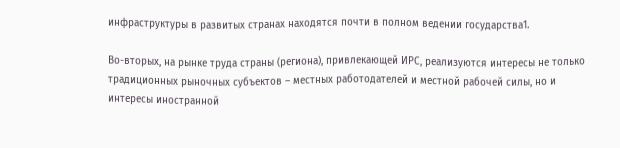инфраструктуры в развитых странах находятся почти в полном ведении государства1.

Во-вторых, на рынке труда страны (региона), привлекающей ИРС, реализуются интересы не только традиционных рыночных субъектов – местных работодателей и местной рабочей силы, но и интересы иностранной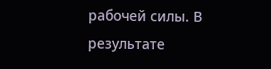рабочей силы. В результате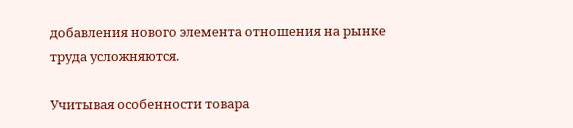добавления нового элемента отношения на рынке труда усложняются.

Учитывая особенности товара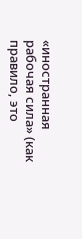«иностранная рабочая сила» (как правило, это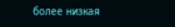более низкая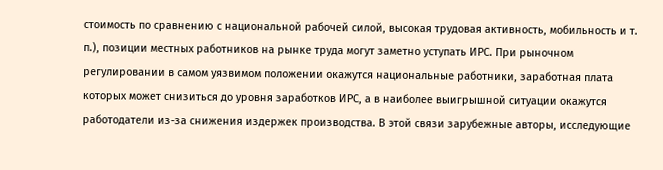стоимость по сравнению с национальной рабочей силой, высокая трудовая активность, мобильность и т. п.), позиции местных работников на рынке труда могут заметно уступать ИРС. При рыночном регулировании в самом уязвимом положении окажутся национальные работники, заработная плата которых может снизиться до уровня заработков ИРС, а в наиболее выигрышной ситуации окажутся работодатели из-за снижения издержек производства. В этой связи зарубежные авторы, исследующие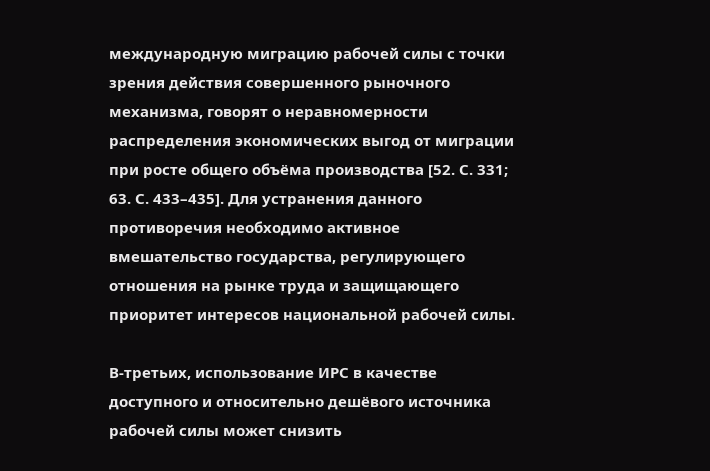международную миграцию рабочей силы с точки зрения действия совершенного рыночного механизма, говорят о неравномерности распределения экономических выгод от миграции при росте общего объёма производства [52. С. 331; 63. С. 433–435]. Для устранения данного противоречия необходимо активное вмешательство государства, регулирующего отношения на рынке труда и защищающего приоритет интересов национальной рабочей силы.

В-третьих, использование ИРС в качестве доступного и относительно дешёвого источника рабочей силы может снизить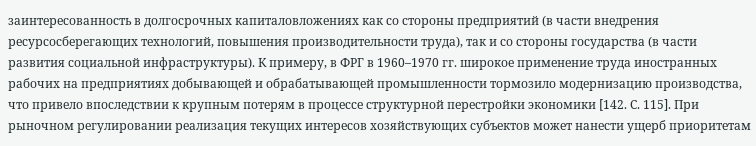заинтересованность в долгосрочных капиталовложениях как со стороны предприятий (в части внедрения ресурсосберегающих технологий, повышения производительности труда), так и со стороны государства (в части развития социальной инфраструктуры). К примеру, в ФРГ в 1960–1970 гг. широкое применение труда иностранных рабочих на предприятиях добывающей и обрабатывающей промышленности тормозило модернизацию производства, что привело впоследствии к крупным потерям в процессе структурной перестройки экономики [142. С. 115]. При рыночном регулировании реализация текущих интересов хозяйствующих субъектов может нанести ущерб приоритетам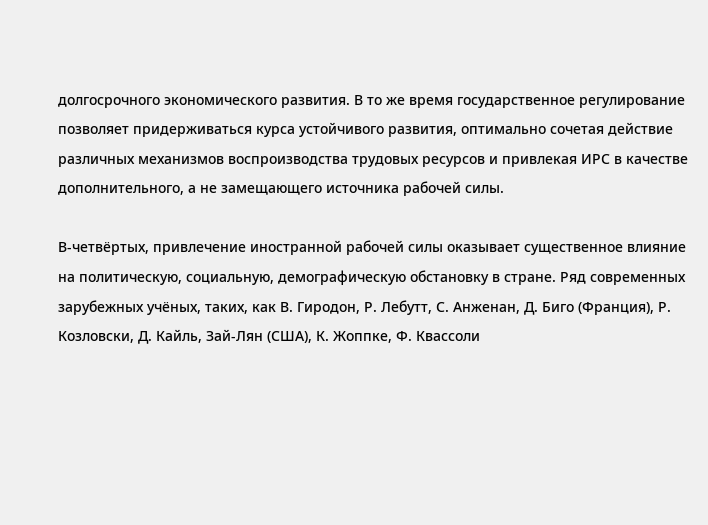долгосрочного экономического развития. В то же время государственное регулирование позволяет придерживаться курса устойчивого развития, оптимально сочетая действие различных механизмов воспроизводства трудовых ресурсов и привлекая ИРС в качестве дополнительного, а не замещающего источника рабочей силы.

В-четвёртых, привлечение иностранной рабочей силы оказывает существенное влияние на политическую, социальную, демографическую обстановку в стране. Ряд современных зарубежных учёных, таких, как В. Гиродон, Р. Лебутт, С. Анженан, Д. Биго (Франция), Р. Козловски, Д. Кайль, Зай-Лян (США), К. Жоппке, Ф. Квассоли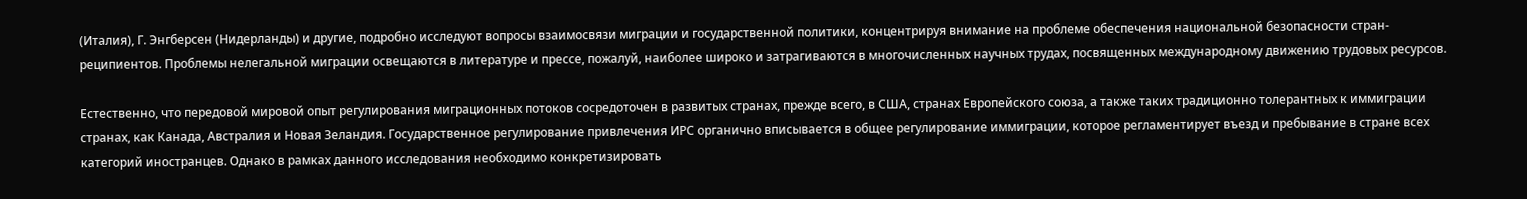(Италия), Г. Энгберсен (Нидерланды) и другие, подробно исследуют вопросы взаимосвязи миграции и государственной политики, концентрируя внимание на проблеме обеспечения национальной безопасности стран-реципиентов. Проблемы нелегальной миграции освещаются в литературе и прессе, пожалуй, наиболее широко и затрагиваются в многочисленных научных трудах, посвященных международному движению трудовых ресурсов.

Естественно, что передовой мировой опыт регулирования миграционных потоков сосредоточен в развитых странах, прежде всего, в США, странах Европейского союза, а также таких традиционно толерантных к иммиграции странах, как Канада, Австралия и Новая Зеландия. Государственное регулирование привлечения ИРС органично вписывается в общее регулирование иммиграции, которое регламентирует въезд и пребывание в стране всех категорий иностранцев. Однако в рамках данного исследования необходимо конкретизировать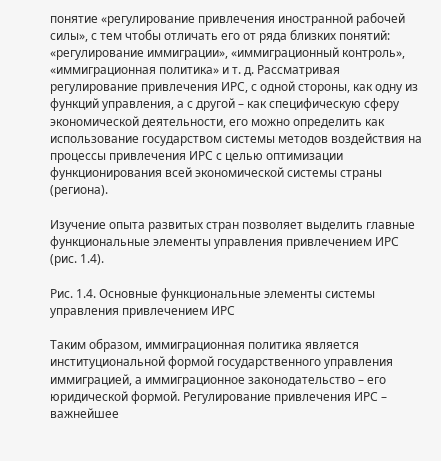понятие «регулирование привлечения иностранной рабочей силы», с тем чтобы отличать его от ряда близких понятий: «регулирование иммиграции», «иммиграционный контроль», «иммиграционная политика» и т. д. Рассматривая регулирование привлечения ИРС, с одной стороны, как одну из функций управления, а с другой – как специфическую сферу экономической деятельности, его можно определить как использование государством системы методов воздействия на процессы привлечения ИРС с целью оптимизации функционирования всей экономической системы страны (региона).

Изучение опыта развитых стран позволяет выделить главные функциональные элементы управления привлечением ИРС (рис. 1.4).

Рис. 1.4. Основные функциональные элементы системы
управления привлечением ИРС

Таким образом, иммиграционная политика является институциональной формой государственного управления иммиграцией, а иммиграционное законодательство – его юридической формой. Регулирование привлечения ИРС – важнейшее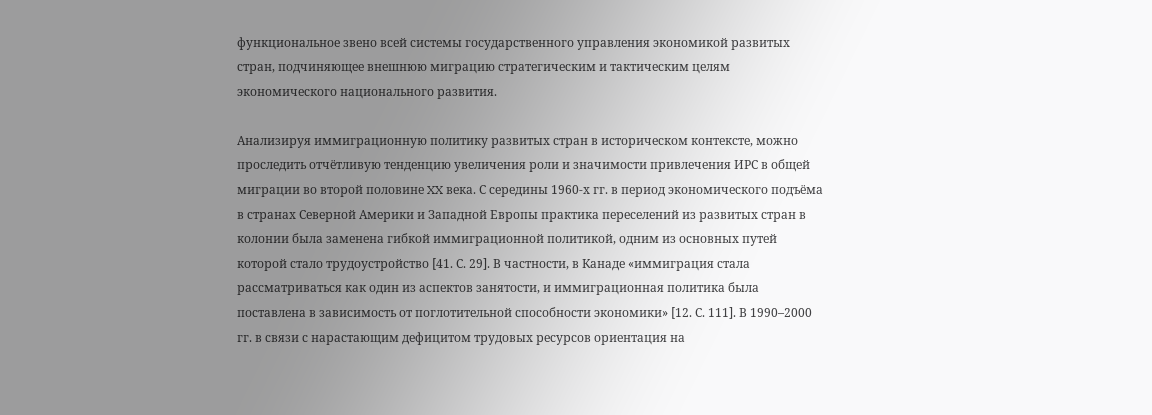функциональное звено всей системы государственного управления экономикой развитых стран, подчиняющее внешнюю миграцию стратегическим и тактическим целям экономического национального развития.

Анализируя иммиграционную политику развитых стран в историческом контексте, можно проследить отчётливую тенденцию увеличения роли и значимости привлечения ИРС в общей миграции во второй половине XX века. С середины 1960-х гг. в период экономического подъёма в странах Северной Америки и Западной Европы практика переселений из развитых стран в колонии была заменена гибкой иммиграционной политикой, одним из основных путей которой стало трудоустройство [41. С. 29]. В частности, в Канаде «иммиграция стала рассматриваться как один из аспектов занятости, и иммиграционная политика была поставлена в зависимость от поглотительной способности экономики» [12. С. 111]. В 1990–2000 гг. в связи с нарастающим дефицитом трудовых ресурсов ориентация на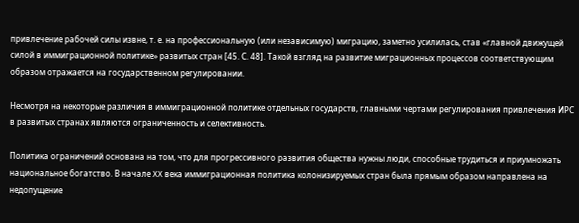привлечение рабочей силы извне, т. е. на профессиональную (или независимую) миграцию, заметно усилилась, став «главной движущей силой в иммиграционной политике» развитых стран [45. С. 48]. Такой взгляд на развитие миграционных процессов соответствующим образом отражается на государственном регулировании.

Несмотря на некоторые различия в иммиграционной политике отдельных государств, главными чертами регулирования привлечения ИРС в развитых странах являются ограниченность и селективность.

Политика ограничений основана на том, что для прогрессивного развития общества нужны люди, способные трудиться и приумножать национальное богатство. В начале XX века иммиграционная политика колонизируемых стран была прямым образом направлена на недопущение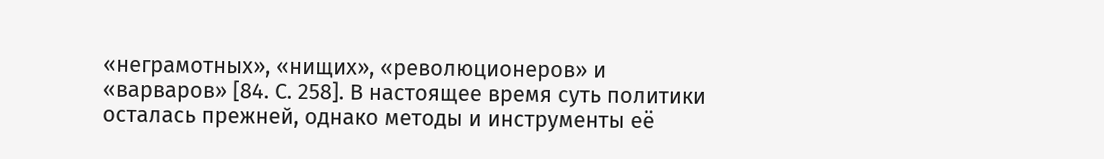«неграмотных», «нищих», «революционеров» и «варваров» [84. С. 258]. В настоящее время суть политики осталась прежней, однако методы и инструменты её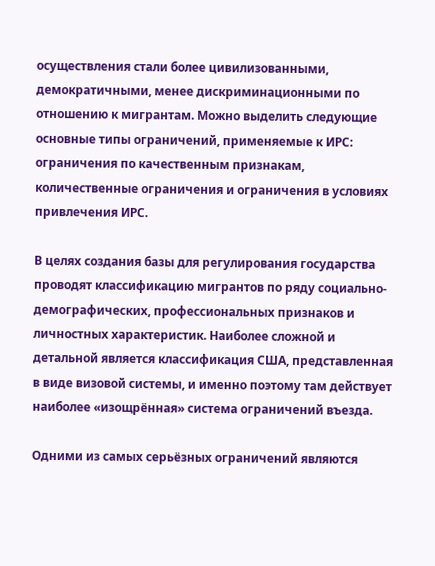осуществления стали более цивилизованными, демократичными, менее дискриминационными по отношению к мигрантам. Можно выделить следующие основные типы ограничений, применяемые к ИРС: ограничения по качественным признакам, количественные ограничения и ограничения в условиях привлечения ИРС.

В целях создания базы для регулирования государства проводят классификацию мигрантов по ряду социально-демографических, профессиональных признаков и личностных характеристик. Наиболее сложной и детальной является классификация США, представленная в виде визовой системы, и именно поэтому там действует наиболее «изощрённая» система ограничений въезда.

Одними из самых серьёзных ограничений являются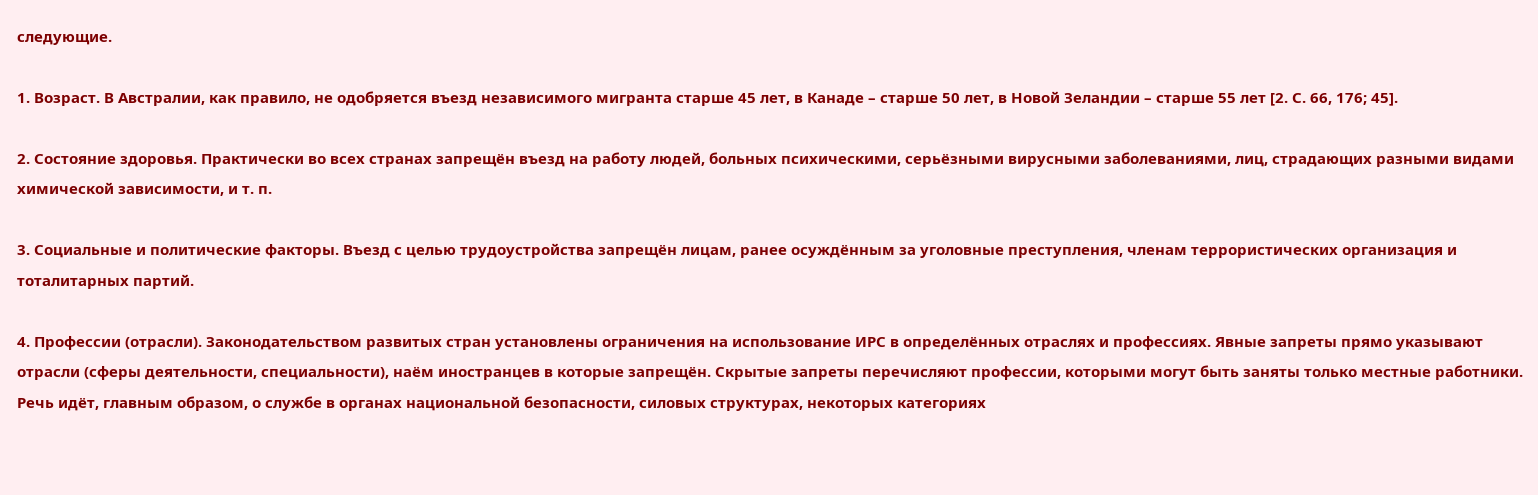следующие.

1. Возраст. В Австралии, как правило, не одобряется въезд независимого мигранта старше 45 лет, в Канаде – старше 50 лет, в Новой Зеландии – старше 55 лет [2. С. 66, 176; 45].

2. Состояние здоровья. Практически во всех странах запрещён въезд на работу людей, больных психическими, серьёзными вирусными заболеваниями, лиц, страдающих разными видами химической зависимости, и т. п.

3. Социальные и политические факторы. Въезд с целью трудоустройства запрещён лицам, ранее осуждённым за уголовные преступления, членам террористических организация и тоталитарных партий.

4. Профессии (отрасли). Законодательством развитых стран установлены ограничения на использование ИРС в определённых отраслях и профессиях. Явные запреты прямо указывают отрасли (сферы деятельности, специальности), наём иностранцев в которые запрещён. Скрытые запреты перечисляют профессии, которыми могут быть заняты только местные работники. Речь идёт, главным образом, о службе в органах национальной безопасности, силовых структурах, некоторых категориях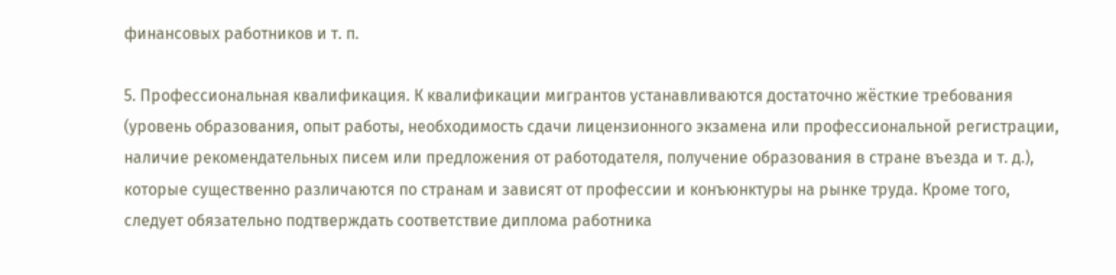финансовых работников и т. п.

5. Профессиональная квалификация. К квалификации мигрантов устанавливаются достаточно жёсткие требования (уровень образования, опыт работы, необходимость сдачи лицензионного экзамена или профессиональной регистрации, наличие рекомендательных писем или предложения от работодателя, получение образования в стране въезда и т. д.), которые существенно различаются по странам и зависят от профессии и конъюнктуры на рынке труда. Кроме того, следует обязательно подтверждать соответствие диплома работника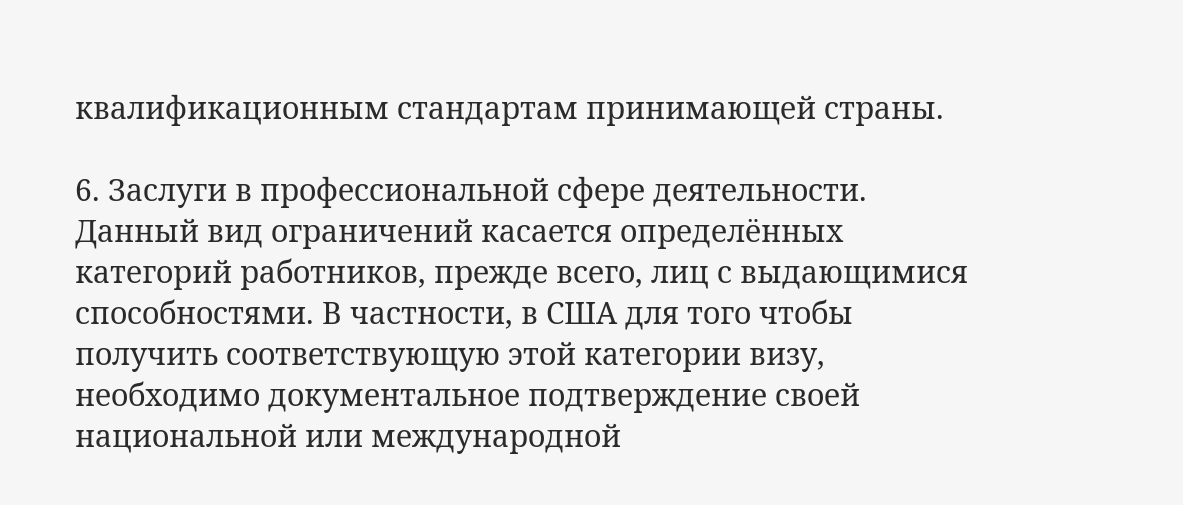квалификационным стандартам принимающей страны.

6. Заслуги в профессиональной сфере деятельности. Данный вид ограничений касается определённых категорий работников, прежде всего, лиц с выдающимися способностями. В частности, в США для того чтобы получить соответствующую этой категории визу, необходимо документальное подтверждение своей национальной или международной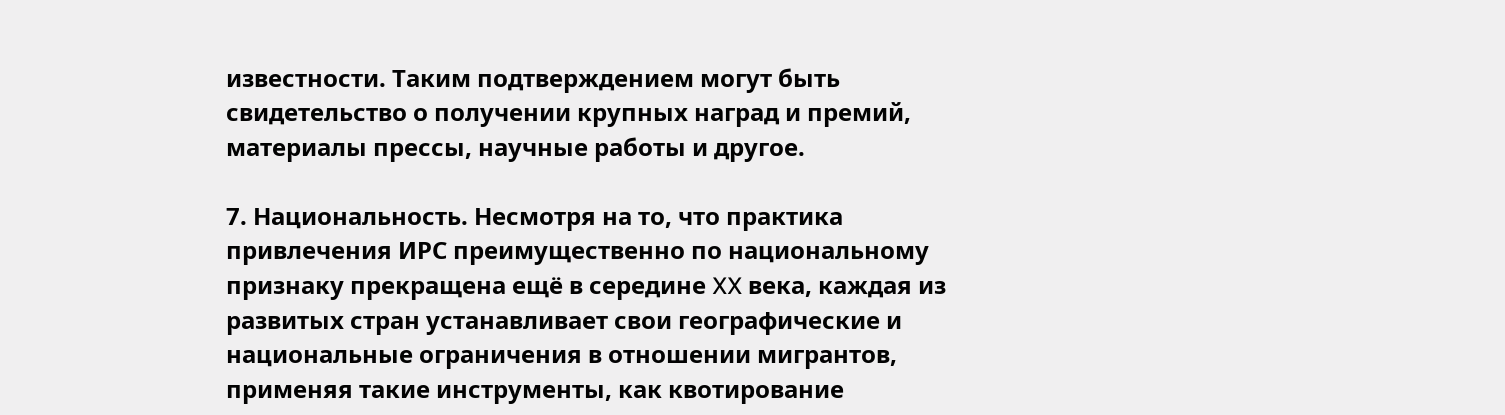известности. Таким подтверждением могут быть свидетельство о получении крупных наград и премий, материалы прессы, научные работы и другое.

7. Национальность. Несмотря на то, что практика привлечения ИРС преимущественно по национальному признаку прекращена ещё в середине XX века, каждая из развитых стран устанавливает свои географические и национальные ограничения в отношении мигрантов, применяя такие инструменты, как квотирование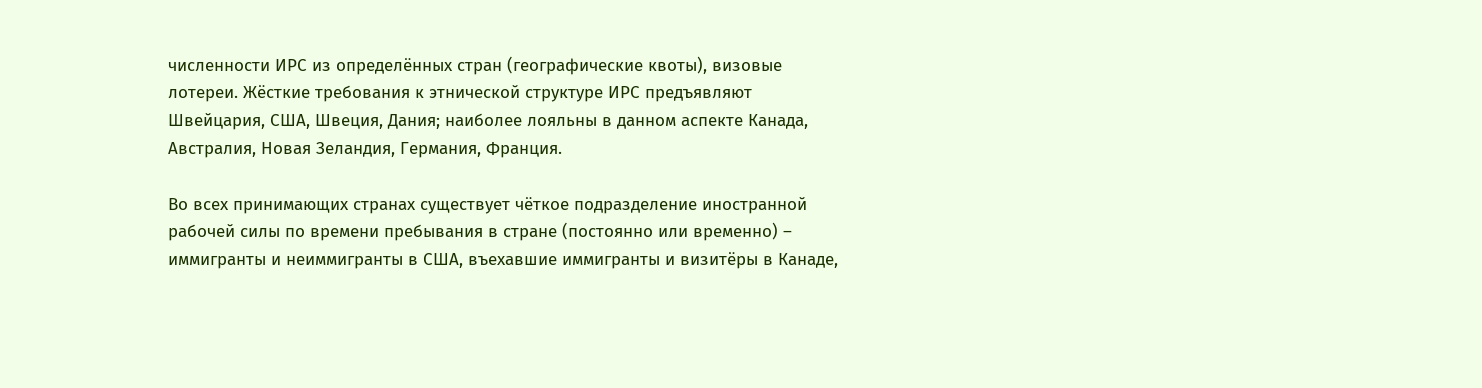численности ИРС из определённых стран (географические квоты), визовые лотереи. Жёсткие требования к этнической структуре ИРС предъявляют Швейцария, США, Швеция, Дания; наиболее лояльны в данном аспекте Канада, Австралия, Новая Зеландия, Германия, Франция.

Во всех принимающих странах существует чёткое подразделение иностранной рабочей силы по времени пребывания в стране (постоянно или временно) – иммигранты и неиммигранты в США, въехавшие иммигранты и визитёры в Канаде,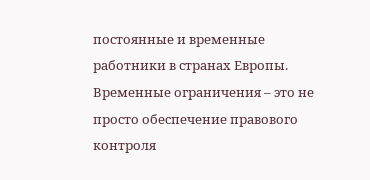постоянные и временные работники в странах Европы. Временные ограничения – это не просто обеспечение правового контроля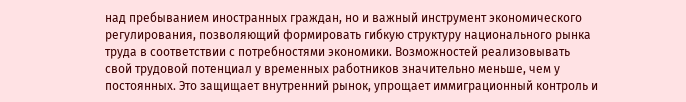над пребыванием иностранных граждан, но и важный инструмент экономического регулирования, позволяющий формировать гибкую структуру национального рынка труда в соответствии с потребностями экономики. Возможностей реализовывать свой трудовой потенциал у временных работников значительно меньше, чем у постоянных. Это защищает внутренний рынок, упрощает иммиграционный контроль и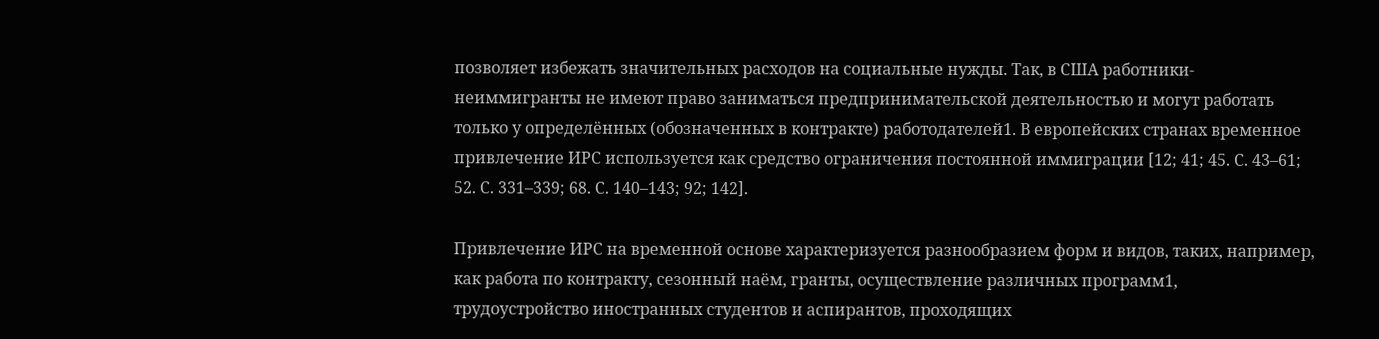позволяет избежать значительных расходов на социальные нужды. Так, в США работники-неиммигранты не имеют право заниматься предпринимательской деятельностью и могут работать только у определённых (обозначенных в контракте) работодателей1. В европейских странах временное привлечение ИРС используется как средство ограничения постоянной иммиграции [12; 41; 45. С. 43–61; 52. С. 331–339; 68. С. 140–143; 92; 142].

Привлечение ИРС на временной основе характеризуется разнообразием форм и видов, таких, например, как работа по контракту, сезонный наём, гранты, осуществление различных программ1, трудоустройство иностранных студентов и аспирантов, проходящих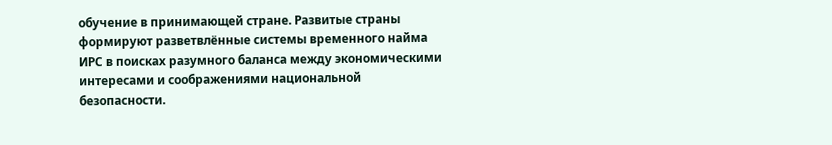обучение в принимающей стране. Развитые страны формируют разветвлённые системы временного найма ИРС в поисках разумного баланса между экономическими интересами и соображениями национальной безопасности.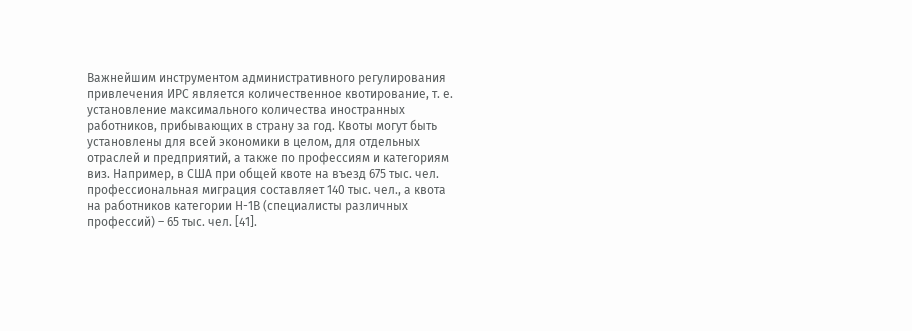Важнейшим инструментом административного регулирования привлечения ИРС является количественное квотирование, т. е. установление максимального количества иностранных работников, прибывающих в страну за год. Квоты могут быть установлены для всей экономики в целом, для отдельных отраслей и предприятий, а также по профессиям и категориям виз. Например, в США при общей квоте на въезд 675 тыс. чел. профессиональная миграция составляет 140 тыс. чел., а квота на работников категории Н-1В (специалисты различных профессий) – 65 тыс. чел. [41].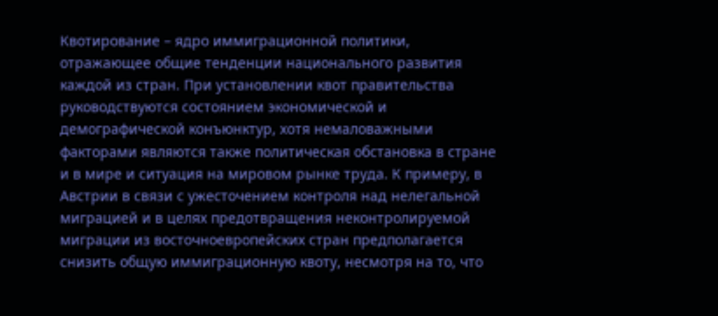Квотирование – ядро иммиграционной политики, отражающее общие тенденции национального развития каждой из стран. При установлении квот правительства руководствуются состоянием экономической и демографической конъюнктур, хотя немаловажными факторами являются также политическая обстановка в стране и в мире и ситуация на мировом рынке труда. К примеру, в Австрии в связи с ужесточением контроля над нелегальной миграцией и в целях предотвращения неконтролируемой миграции из восточноевропейских стран предполагается снизить общую иммиграционную квоту, несмотря на то, что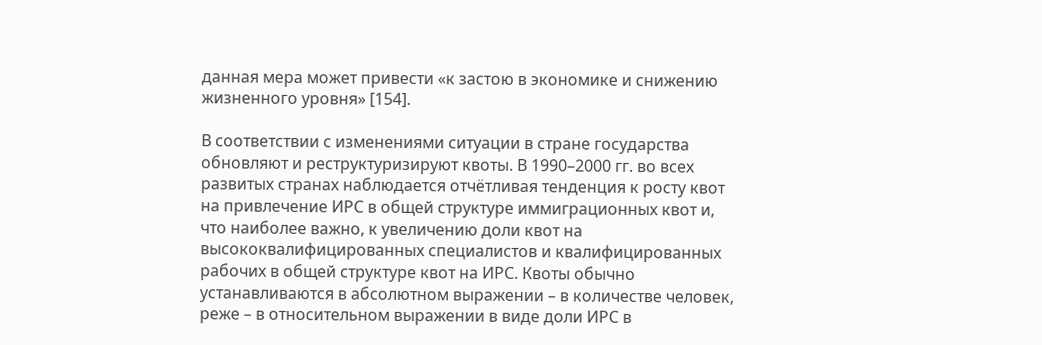данная мера может привести «к застою в экономике и снижению жизненного уровня» [154].

В соответствии с изменениями ситуации в стране государства обновляют и реструктуризируют квоты. В 1990–2000 гг. во всех развитых странах наблюдается отчётливая тенденция к росту квот на привлечение ИРС в общей структуре иммиграционных квот и, что наиболее важно, к увеличению доли квот на высококвалифицированных специалистов и квалифицированных рабочих в общей структуре квот на ИРС. Квоты обычно устанавливаются в абсолютном выражении – в количестве человек, реже – в относительном выражении в виде доли ИРС в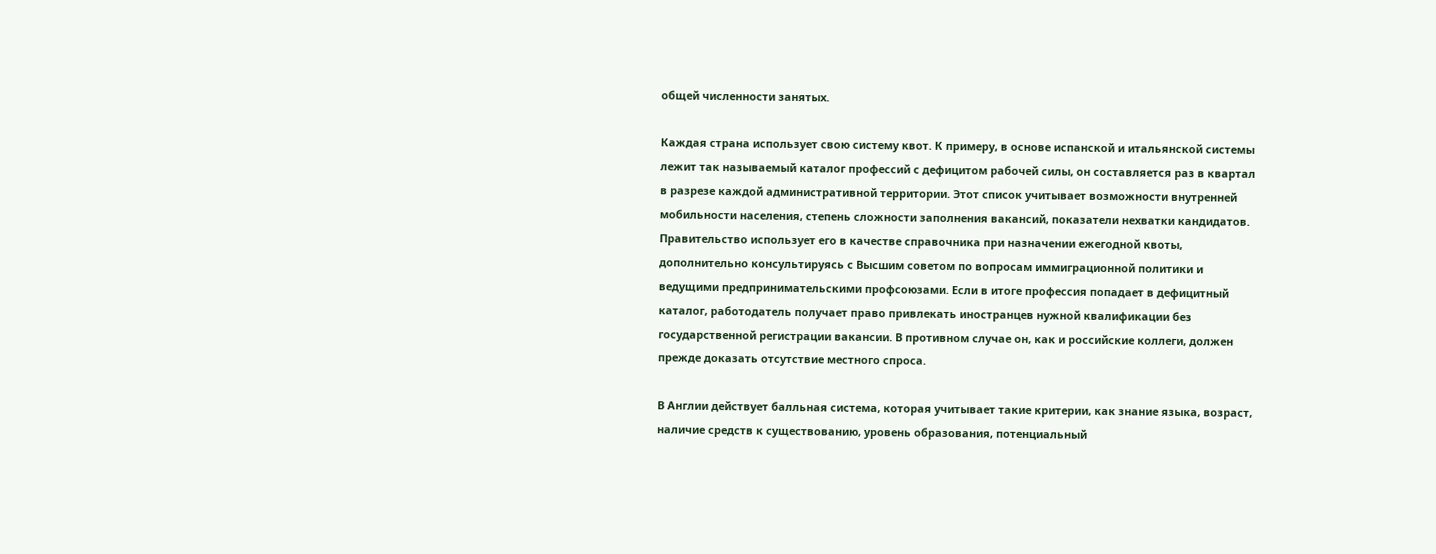общей численности занятых.

Каждая страна использует свою систему квот. К примеру, в основе испанской и итальянской системы лежит так называемый каталог профессий с дефицитом рабочей силы, он составляется раз в квартал в разрезе каждой административной территории. Этот список учитывает возможности внутренней мобильности населения, степень сложности заполнения вакансий, показатели нехватки кандидатов. Правительство использует его в качестве справочника при назначении ежегодной квоты, дополнительно консультируясь с Высшим советом по вопросам иммиграционной политики и ведущими предпринимательскими профсоюзами. Если в итоге профессия попадает в дефицитный каталог, работодатель получает право привлекать иностранцев нужной квалификации без государственной регистрации вакансии. В противном случае он, как и российские коллеги, должен прежде доказать отсутствие местного спроса.

В Англии действует балльная система, которая учитывает такие критерии, как знание языка, возраст, наличие средств к существованию, уровень образования, потенциальный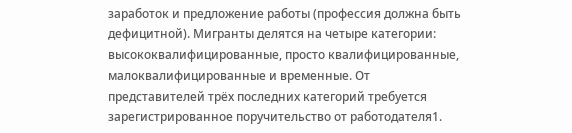заработок и предложение работы (профессия должна быть дефицитной). Мигранты делятся на четыре категории: высококвалифицированные, просто квалифицированные, малоквалифицированные и временные. От представителей трёх последних категорий требуется зарегистрированное поручительство от работодателя1.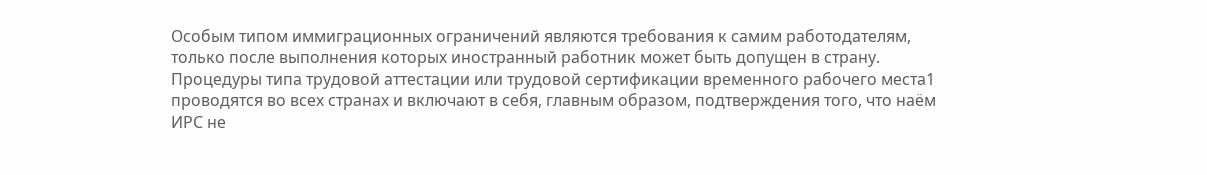Особым типом иммиграционных ограничений являются требования к самим работодателям, только после выполнения которых иностранный работник может быть допущен в страну. Процедуры типа трудовой аттестации или трудовой сертификации временного рабочего места1 проводятся во всех странах и включают в себя, главным образом, подтверждения того, что наём ИРС не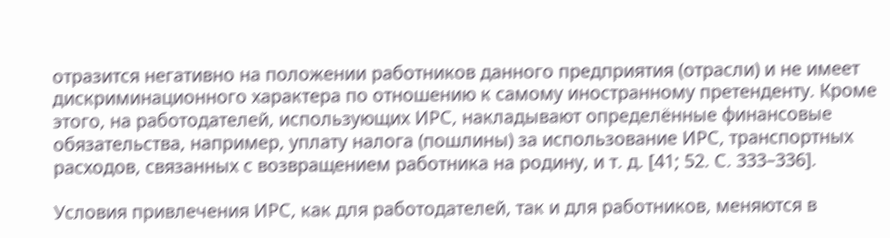отразится негативно на положении работников данного предприятия (отрасли) и не имеет дискриминационного характера по отношению к самому иностранному претенденту. Кроме этого, на работодателей, использующих ИРС, накладывают определённые финансовые обязательства, например, уплату налога (пошлины) за использование ИРС, транспортных расходов, связанных с возвращением работника на родину, и т. д. [41; 52. С. 333–336].

Условия привлечения ИРС, как для работодателей, так и для работников, меняются в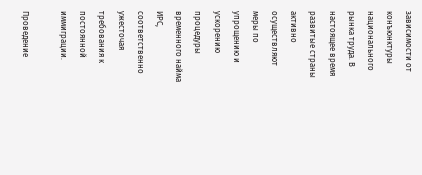зависимости от конъюнктуры национального рынка труда. В настоящее время развитые страны активно осуществляют меры по упрощению и ускорению процедуры временного найма ИРС, соответственно ужесточая требования к постоянной иммиграции.

Проведение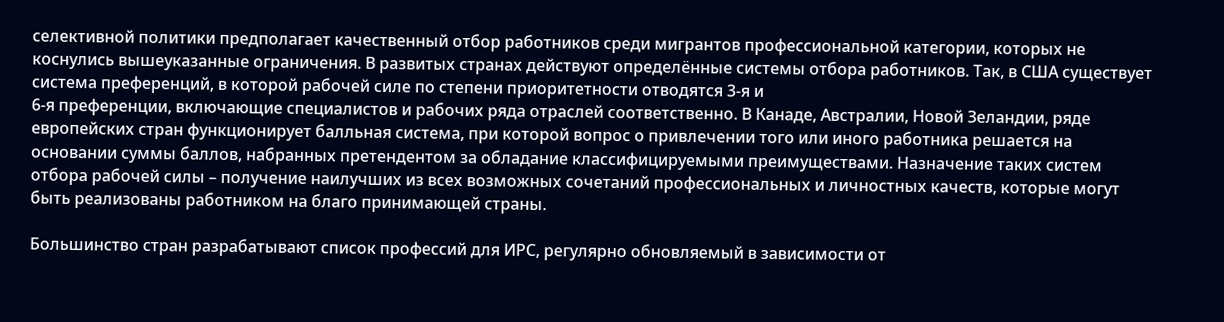селективной политики предполагает качественный отбор работников среди мигрантов профессиональной категории, которых не коснулись вышеуказанные ограничения. В развитых странах действуют определённые системы отбора работников. Так, в США существует система преференций, в которой рабочей силе по степени приоритетности отводятся 3-я и
6-я преференции, включающие специалистов и рабочих ряда отраслей соответственно. В Канаде, Австралии, Новой Зеландии, ряде европейских стран функционирует балльная система, при которой вопрос о привлечении того или иного работника решается на основании суммы баллов, набранных претендентом за обладание классифицируемыми преимуществами. Назначение таких систем отбора рабочей силы – получение наилучших из всех возможных сочетаний профессиональных и личностных качеств, которые могут быть реализованы работником на благо принимающей страны.

Большинство стран разрабатывают список профессий для ИРС, регулярно обновляемый в зависимости от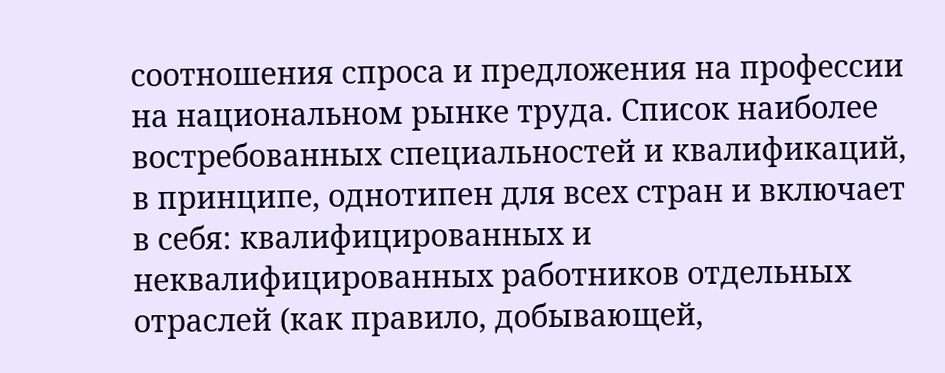соотношения спроса и предложения на профессии на национальном рынке труда. Список наиболее востребованных специальностей и квалификаций, в принципе, однотипен для всех стран и включает в себя: квалифицированных и неквалифицированных работников отдельных отраслей (как правило, добывающей,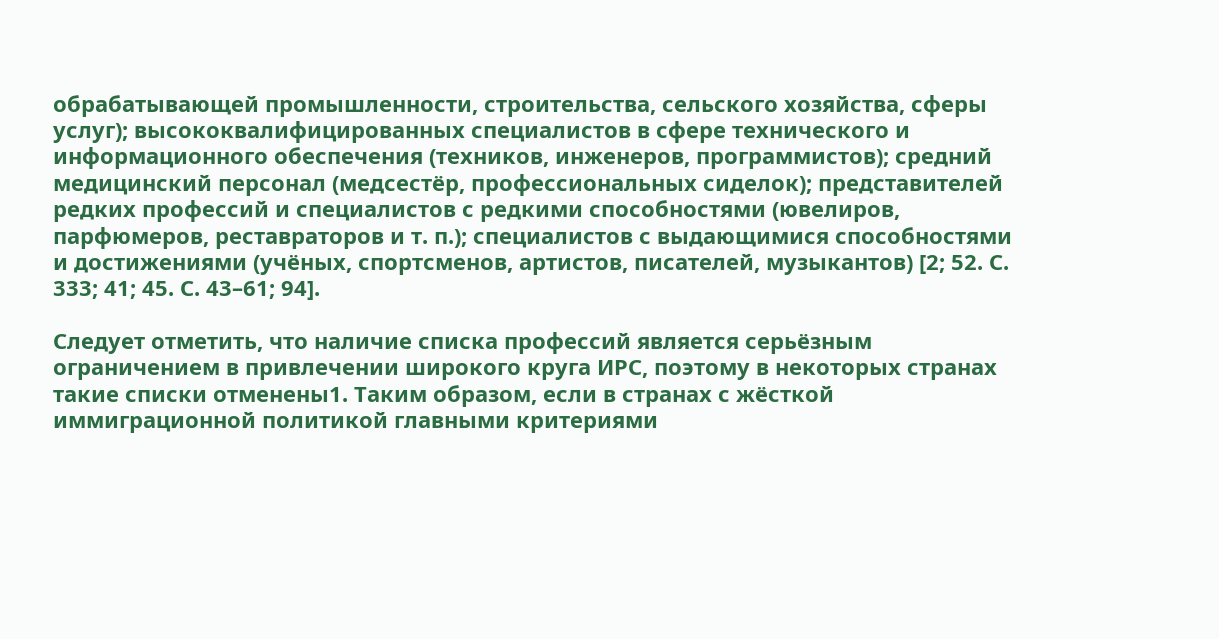обрабатывающей промышленности, строительства, сельского хозяйства, сферы услуг); высококвалифицированных специалистов в сфере технического и информационного обеспечения (техников, инженеров, программистов); средний медицинский персонал (медсестёр, профессиональных сиделок); представителей редких профессий и специалистов с редкими способностями (ювелиров, парфюмеров, реставраторов и т. п.); специалистов с выдающимися способностями и достижениями (учёных, спортсменов, артистов, писателей, музыкантов) [2; 52. С. 333; 41; 45. С. 43–61; 94].

Следует отметить, что наличие списка профессий является серьёзным ограничением в привлечении широкого круга ИРС, поэтому в некоторых странах такие списки отменены1. Таким образом, если в странах с жёсткой иммиграционной политикой главными критериями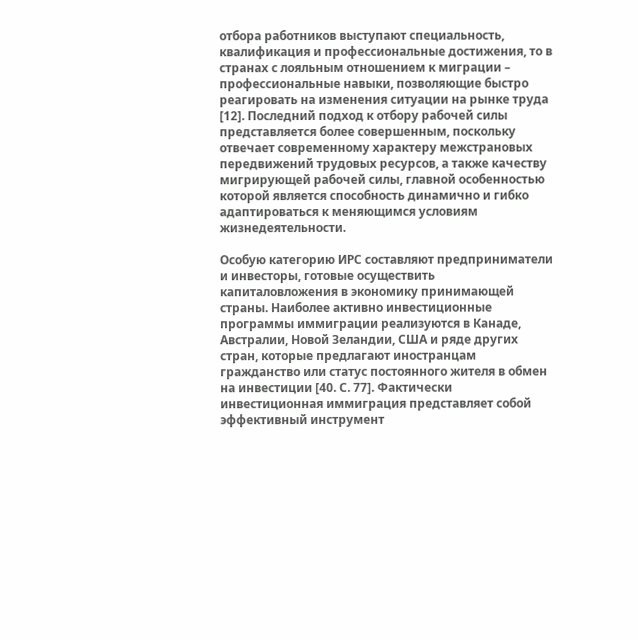отбора работников выступают специальность, квалификация и профессиональные достижения, то в странах с лояльным отношением к миграции – профессиональные навыки, позволяющие быстро реагировать на изменения ситуации на рынке труда [12]. Последний подход к отбору рабочей силы представляется более совершенным, поскольку отвечает современному характеру межстрановых передвижений трудовых ресурсов, а также качеству мигрирующей рабочей силы, главной особенностью которой является способность динамично и гибко адаптироваться к меняющимся условиям жизнедеятельности.

Особую категорию ИРС составляют предприниматели и инвесторы, готовые осуществить капиталовложения в экономику принимающей страны. Наиболее активно инвестиционные программы иммиграции реализуются в Канаде, Австралии, Новой Зеландии, США и ряде других стран, которые предлагают иностранцам гражданство или статус постоянного жителя в обмен на инвестиции [40. С. 77]. Фактически инвестиционная иммиграция представляет собой эффективный инструмент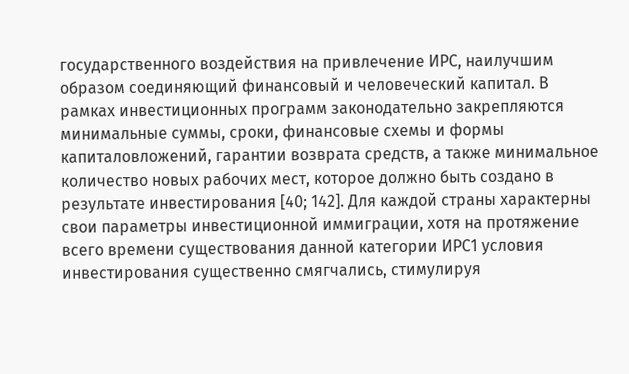государственного воздействия на привлечение ИРС, наилучшим образом соединяющий финансовый и человеческий капитал. В рамках инвестиционных программ законодательно закрепляются минимальные суммы, сроки, финансовые схемы и формы капиталовложений, гарантии возврата средств, а также минимальное количество новых рабочих мест, которое должно быть создано в результате инвестирования [40; 142]. Для каждой страны характерны свои параметры инвестиционной иммиграции, хотя на протяжение всего времени существования данной категории ИРС1 условия инвестирования существенно смягчались, стимулируя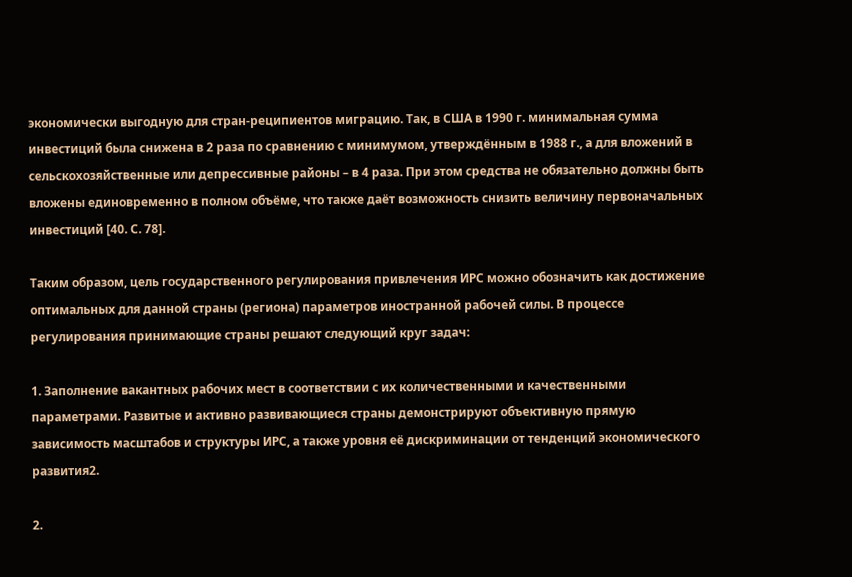экономически выгодную для стран-реципиентов миграцию. Так, в США в 1990 г. минимальная сумма инвестиций была снижена в 2 раза по сравнению с минимумом, утверждённым в 1988 г., а для вложений в сельскохозяйственные или депрессивные районы – в 4 раза. При этом средства не обязательно должны быть вложены единовременно в полном объёме, что также даёт возможность снизить величину первоначальных инвестиций [40. С. 78].

Таким образом, цель государственного регулирования привлечения ИРС можно обозначить как достижение оптимальных для данной страны (региона) параметров иностранной рабочей силы. В процессе регулирования принимающие страны решают следующий круг задач:

1. Заполнение вакантных рабочих мест в соответствии с их количественными и качественными параметрами. Развитые и активно развивающиеся страны демонстрируют объективную прямую зависимость масштабов и структуры ИРС, а также уровня её дискриминации от тенденций экономического развития2.

2.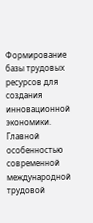Формирование базы трудовых ресурсов для создания инновационной экономики. Главной особенностью современной международной трудовой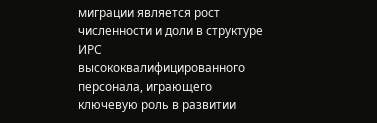миграции является рост численности и доли в структуре ИРС высококвалифицированного персонала, играющего ключевую роль в развитии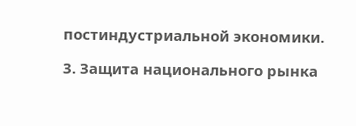постиндустриальной экономики.

3. Защита национального рынка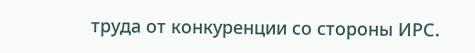труда от конкуренции со стороны ИРС.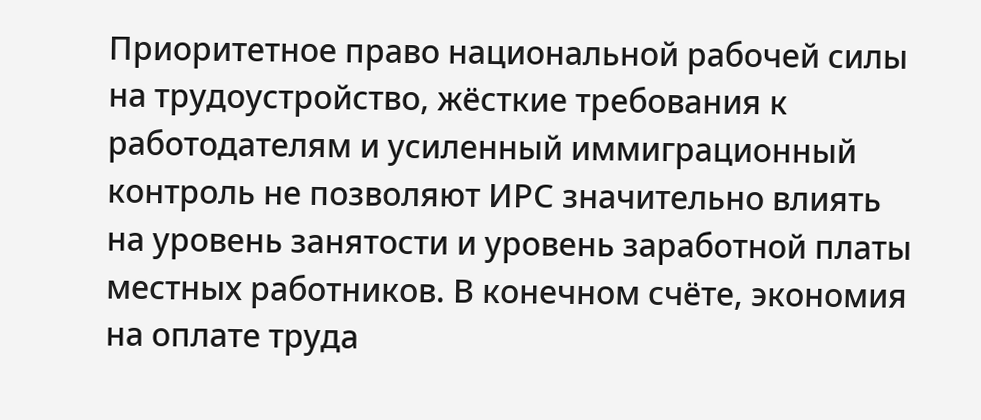Приоритетное право национальной рабочей силы на трудоустройство, жёсткие требования к работодателям и усиленный иммиграционный контроль не позволяют ИРС значительно влиять на уровень занятости и уровень заработной платы местных работников. В конечном счёте, экономия на оплате труда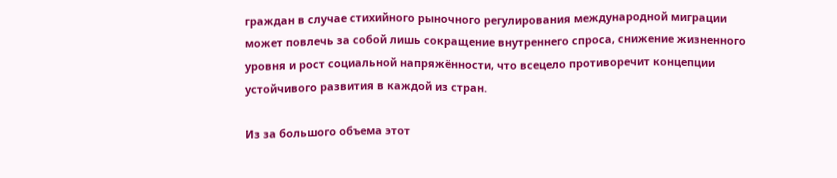граждан в случае стихийного рыночного регулирования международной миграции может повлечь за собой лишь сокращение внутреннего спроса, снижение жизненного уровня и рост социальной напряжённости, что всецело противоречит концепции устойчивого развития в каждой из стран.

Из за большого объема этот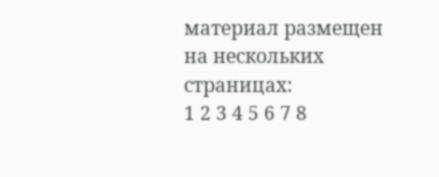материал размещен на нескольких страницах:
1 2 3 4 5 6 7 8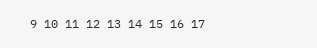9 10 11 12 13 14 15 16 17